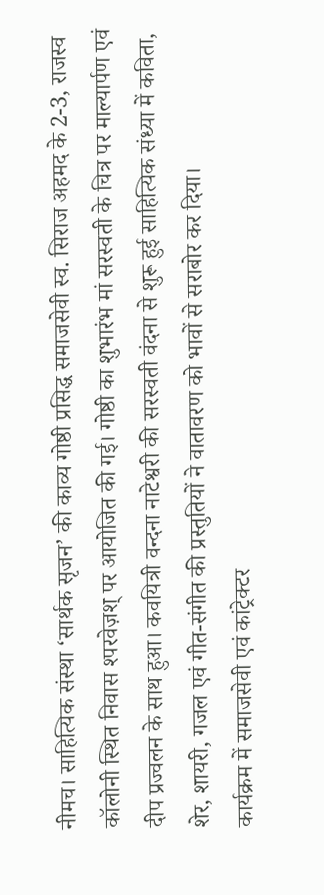नीमच। साहित्यिक संस्था ‘सार्थक सृजन’ की काव्य गोष्ठी प्रसिद्ध समाजसेवी स्व. सिराज अहमद के 2-3, राजस्व कॉलोनी स्थित निवास श्परवेज़श् पर आयोजित की गई। गोष्ठी का शुभारंभ मां सरस्वती के चित्र पर माल्यार्पण एवं दीप प्रज्वलन के साथ हुआ। कवयित्री वन्दना नाटेश्वरी की सरस्वती वंदना से शुरू हुई साहित्यिक संध्या में कविता, शेर, शायरी, गजल एवं गीत-संगीत की प्रस्तुतियों ने वातावरण को भावों से सराबोर कर दिया।
कार्यक्रम में समाजसेवी एवं कांट्रेक्टर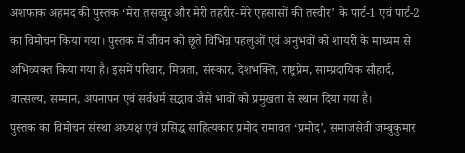अशफाक अहमद की पुस्तक ‘मेरा तसव्वुर और मेरी तहरीर-मेरे एहसासों की तस्वीर’ के पार्ट-1 एवं पार्ट-2 का विमोचन किया गया। पुस्तक में जीवन को छूते विभिन्न पहलुओं एवं अनुभवों को शायरी के माध्यम से अभिव्यक्त किया गया है। इसमें परिवार, मित्रता, संस्कार, देशभक्ति, राष्ट्रप्रेम, साम्प्रदायिक सौहार्द, वात्सल्य, सम्मान, अपनापन एवं सर्वधर्म सद्भाव जैसे भावों को प्रमुखता से स्थान दिया गया है।
पुस्तक का विमोचन संस्था अध्यक्ष एवं प्रसिद्ध साहित्यकार प्रमोद रामावत ‘प्रमोद’, समाजसेवी जम्बुकुमार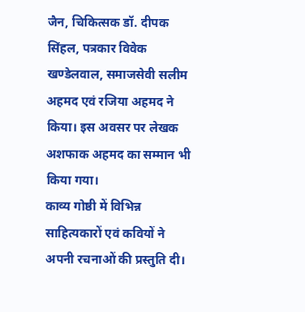जैन, चिकित्सक डॉ. दीपक सिंहल, पत्रकार विवेक खण्डेलवाल, समाजसेवी सलीम अहमद एवं रजिया अहमद ने किया। इस अवसर पर लेखक अशफाक अहमद का सम्मान भी किया गया।
काव्य गोष्ठी में विभिन्न साहित्यकारों एवं कवियों ने अपनी रचनाओं की प्रस्तुति दी।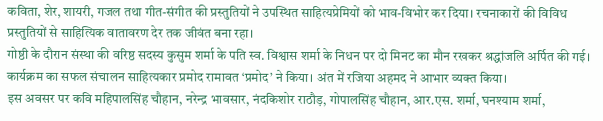कविता, शेर, शायरी, गजल तथा गीत-संगीत की प्रस्तुतियों ने उपस्थित साहित्यप्रेमियों को भाव-विभोर कर दिया। रचनाकारों की विविध प्रस्तुतियों से साहित्यिक वातावरण देर तक जीवंत बना रहा।
गोष्ठी के दौरान संस्था की वरिष्ठ सदस्य कुसुम शर्मा के पति स्व. विश्वास शर्मा के निधन पर दो मिनट का मौन रखकर श्रद्धांजलि अर्पित की गई। कार्यक्रम का सफल संचालन साहित्यकार प्रमोद रामावत ‘प्रमोद’ ने किया। अंत में रजिया अहमद ने आभार व्यक्त किया।
इस अवसर पर कवि महिपालसिंह चौहान, नरेन्द्र भावसार, नंदकिशोर राठौड़, गोपालसिंह चौहान, आर.एस. शर्मा, घनश्याम शर्मा,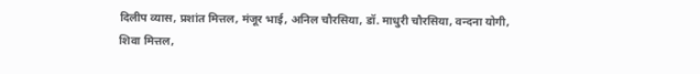दिलीप व्यास, प्रशांत मित्तल, मंजूर भाई, अनिल चौरसिया, डॉ. माधुरी चौरसिया, वन्दना योगी, शिवा मित्तल,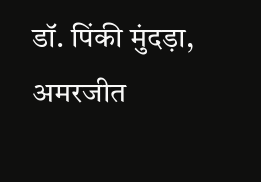डॉ. पिंकी मुंदड़ा, अमरजीत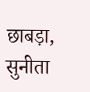छाबड़ा, सुनीता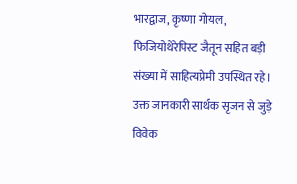भारद्वाज, कृष्णा गोयल, फिजियोथेरेपिस्ट जैतून सहित बड़ी संख्या में साहित्यप्रेमी उपस्थित रहे। उक्त जानकारी सार्थक सृजन से जुड़े विवेक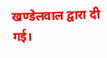खण्डेलवाल द्वारा दी गई।